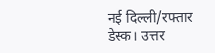नई दिल्ली/रफ्तार डेस्क। उत्तर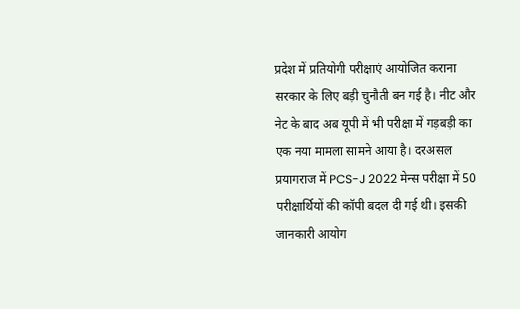प्रदेश में प्रतियोगी परीक्षाएं आयोजित कराना सरकार के लिए बड़ी चुनौती बन गई है। नीट और नेट के बाद अब यूपी में भी परीक्षा में गड़बड़ी का एक नया मामला सामने आया है। दरअसल प्रयागराज में PCS-J 2022 मेन्स परीक्षा में 50 परीक्षार्थियों की कॉपी बदल दी गई थी। इसकी जानकारी आयोग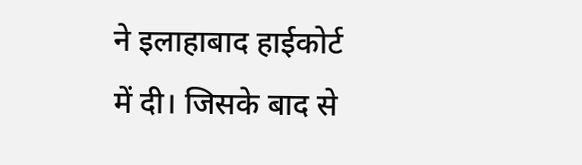ने इलाहाबाद हाईकोर्ट में दी। जिसके बाद से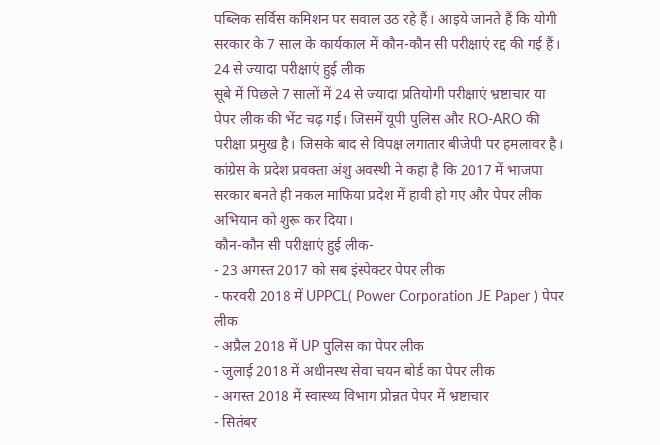पब्लिक सर्विस कमिशन पर सवाल उठ रहे हैं। आइये जानते हैं कि योगी सरकार के 7 साल के कार्यकाल में कौन-कौन सी परीक्षाएं रद्द की गई हैं।
24 से ज्यादा परीक्षाएं हुई लीक
सूबे में पिछले 7 सालों में 24 से ज्यादा प्रतियोगी परीक्षाएं भ्रष्टाचार या पेपर लीक की भेंट चढ़ गई। जिसमें यूपी पुलिस और RO-ARO की परीक्षा प्रमुख है। जिसके बाद से विपक्ष लगातार बीजेपी पर हमलावर है। कांग्रेस के प्रदेश प्रवक्ता अंशु अवस्थी ने कहा है कि 2017 में भाजपा सरकार बनते ही नकल माफिया प्रदेश में हावी हो गए और पेपर लीक अभियान को शुरू कर दिया।
कौन-कौन सी परीक्षाएं हुई लीक-
- 23 अगस्त 2017 को सब इंस्पेक्टर पेपर लीक
- फरवरी 2018 में UPPCL( Power Corporation JE Paper ) पेपर लीक
- अप्रैल 2018 में UP पुलिस का पेपर लीक
- जुलाई 2018 में अधीनस्थ सेवा चयन बोर्ड का पेपर लीक
- अगस्त 2018 में स्वास्थ्य विभाग प्रोन्नत पेपर में भ्रष्टाचार
- सितंबर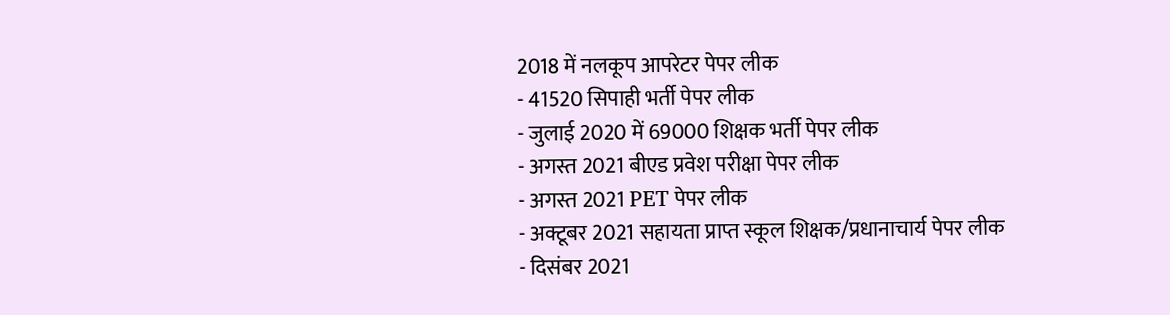2018 में नलकूप आपरेटर पेपर लीक
- 41520 सिपाही भर्ती पेपर लीक
- जुलाई 2020 में 69000 शिक्षक भर्ती पेपर लीक
- अगस्त 2021 बीएड प्रवेश परीक्षा पेपर लीक
- अगस्त 2021 PET पेपर लीक
- अक्टूबर 2021 सहायता प्राप्त स्कूल शिक्षक/प्रधानाचार्य पेपर लीक
- दिसंबर 2021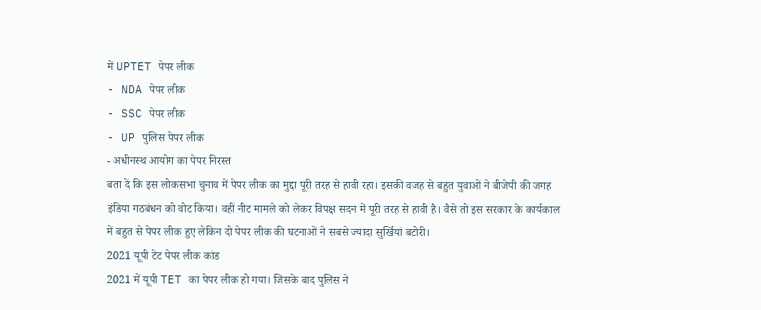में UPTET पेपर लीक
- NDA पेपर लीक
- SSC पेपर लीक
- UP पुलिस पेपर लीक
- अधीनस्थ आयोग का पेपर निरस्त
बता दें कि इस लोकसभा चुनाव में पेपर लीक का मुद्दा पूरी तरह से हावी रहा। इसकी वजह से बहुत युवाओं ने बीजेपी की जगह इंडिया गठबंधन को वोट किया। वहीं नीट मामले को लेकर विपक्ष सदन में पूरी तरह से हावी है। वैसे तो इस सरकार के कार्यकाल में बहुत से पेपर लीक हुए लेकिन दो पेपर लीक की घटनाओं ने सबसे ज्यादा सुर्खियां बटोरी।
2021 यूपी टेट पेपर लीक कांड
2021 में यूपी TET का पेपर लीक हो गया। जिसके बाद पुलिस ने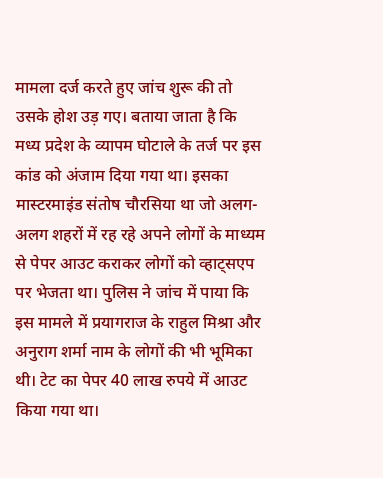मामला दर्ज करते हुए जांच शुरू की तो उसके होश उड़ गए। बताया जाता है कि मध्य प्रदेश के व्यापम घोटाले के तर्ज पर इस कांड को अंजाम दिया गया था। इसका मास्टरमाइंड संतोष चौरसिया था जो अलग-अलग शहरों में रह रहे अपने लोगों के माध्यम से पेपर आउट कराकर लोगों को व्हाट्सएप पर भेजता था। पुलिस ने जांच में पाया कि इस मामले में प्रयागराज के राहुल मिश्रा और अनुराग शर्मा नाम के लोगों की भी भूमिका थी। टेट का पेपर 40 लाख रुपये में आउट किया गया था।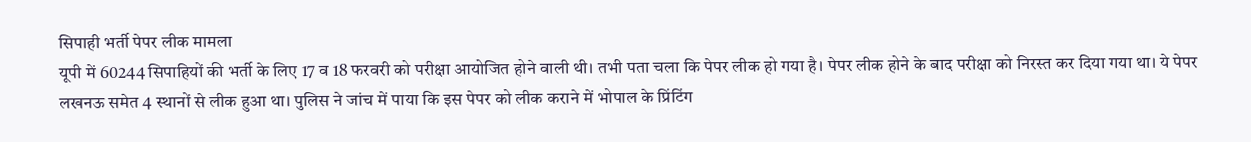सिपाही भर्ती पेपर लीक मामला
यूपी में 60244 सिपाहियों की भर्ती के लिए 17 व 18 फरवरी को परीक्षा आयोजित होने वाली थी। तभी पता चला कि पेपर लीक हो गया है। पेपर लीक होने के बाद परीक्षा को निरस्त कर दिया गया था। ये पेपर लखनऊ समेत 4 स्थानों से लीक हुआ था। पुलिस ने जांच में पाया कि इस पेपर को लीक कराने में भोपाल के प्रिंटिंग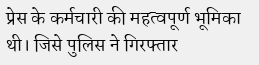प्रेस के कर्मचारी की महत्वपूर्ण भूमिका थी। जिसे पुलिस ने गिरफ्तार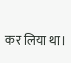कर लिया था।